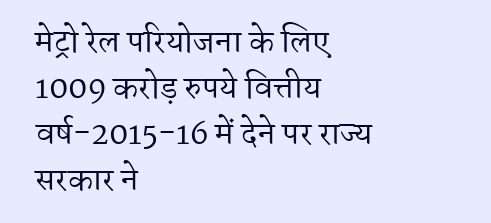मेट्रो रेल परियोजना के लिए 1009 करोड़ रुपये वित्तीय वर्ष-2015-16 में देने पर राज्य सरकार ने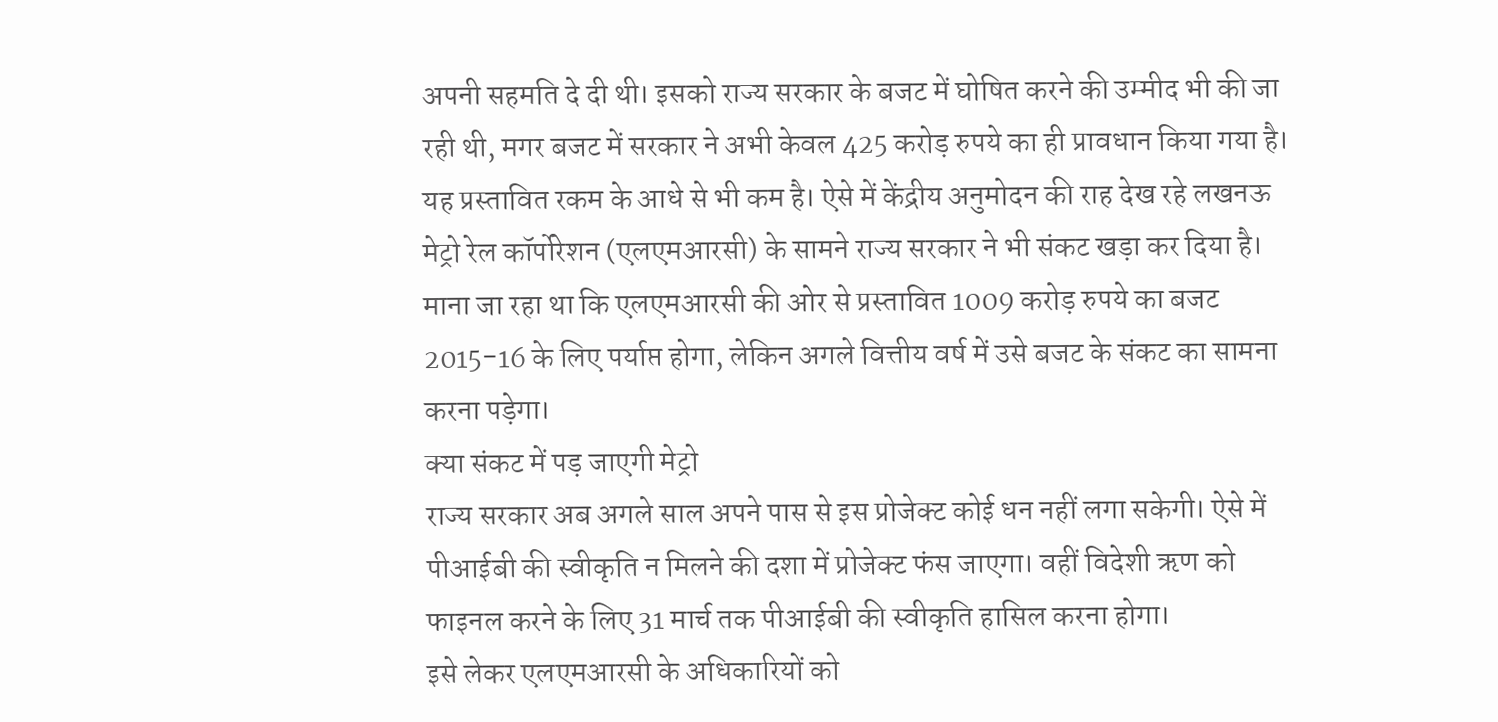अपनी सहमति दे दी थी। इसको राज्य सरकार के बजट में घोषित करने की उम्मीद भी की जा रही थी, मगर बजट में सरकार ने अभी केवल 425 करोड़ रुपये का ही प्रावधान किया गया है।
यह प्रस्तावित रकम के आधे से भी कम है। ऐसे में केंद्रीय अनुमोदन की राह देख रहे लखनऊ मेट्रो रेल कॉर्पोरेशन (एलएमआरसी) के सामने राज्य सरकार ने भी संकट खड़ा कर दिया है।
माना जा रहा था कि एलएमआरसी की ओर से प्रस्तावित 1009 करोड़ रुपये का बजट 2015-16 के लिए पर्याप्त होगा, लेकिन अगले वित्तीय वर्ष में उसे बजट के संकट का सामना करना पड़ेगा।
क्या संकट में पड़ जाएगी मेट्रो
राज्य सरकार अब अगले साल अपने पास से इस प्रोजेक्ट कोई धन नहीं लगा सकेगी। ऐसे में पीआईबी की स्वीकृति न मिलने की दशा में प्रोजेक्ट फंस जाएगा। वहीं विदेशी ऋण को फाइनल करने के लिए 31 मार्च तक पीआईबी की स्वीकृति हासिल करना होगा।
इसे लेकर एलएमआरसी के अधिकारियों को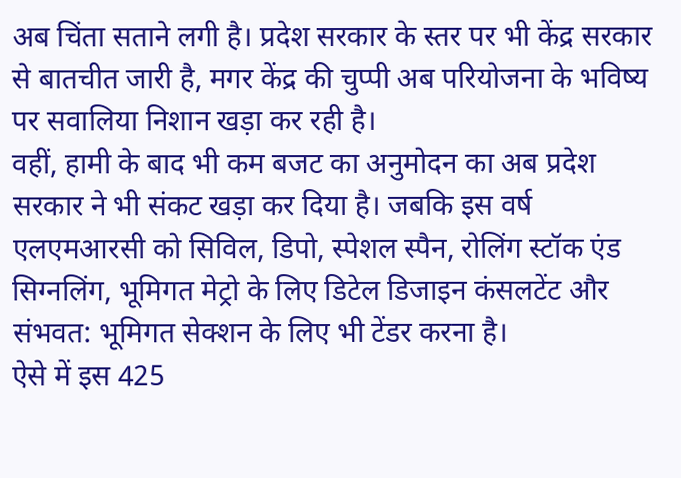अब चिंता सताने लगी है। प्रदेश सरकार के स्तर पर भी केंद्र सरकार से बातचीत जारी है, मगर केंद्र की चुप्पी अब परियोजना के भविष्य पर सवालिया निशान खड़ा कर रही है।
वहीं, हामी के बाद भी कम बजट का अनुमोदन का अब प्रदेश सरकार ने भी संकट खड़ा कर दिया है। जबकि इस वर्ष एलएमआरसी को सिविल, डिपो, स्पेशल स्पैन, रोलिंग स्टॉक एंड सिग्नलिंग, भूमिगत मेट्रो के लिए डिटेल डिजाइन कंसलटेंट और संभवत: भूमिगत सेक्शन के लिए भी टेंडर करना है।
ऐसे में इस 425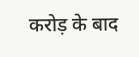करोड़ के बाद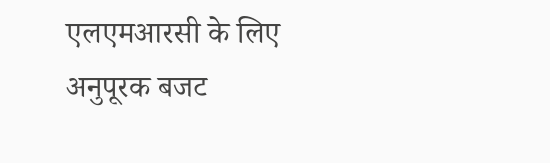एलएमआरसी के लिए अनुपूरक बजट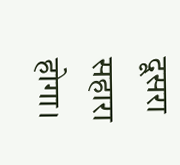दूसरा सहारा होगा।